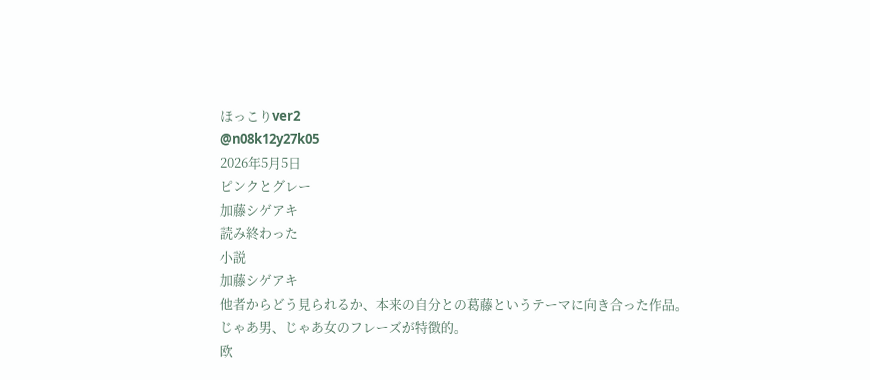ほっこりver2
@n08k12y27k05
2026年5月5日
ピンクとグレー
加藤シゲアキ
読み終わった
小説
加藤シゲアキ
他者からどう見られるか、本来の自分との葛藤というテーマに向き合った作品。
じゃあ男、じゃあ女のフレーズが特徴的。
欧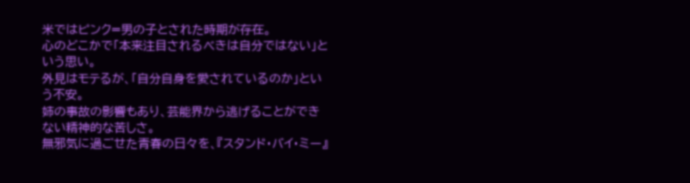米ではピンク=男の子とされた時期が存在。
心のどこかで「本来注目されるべきは自分ではない」という思い。
外見はモテるが、「自分自身を愛されているのか」という不安。
姉の事故の影響もあり、芸能界から逃げることができない精神的な苦しさ。
無邪気に過ごせた青春の日々を、『スタンド・バイ・ミー』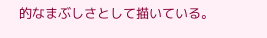的なまぶしさとして描いている。